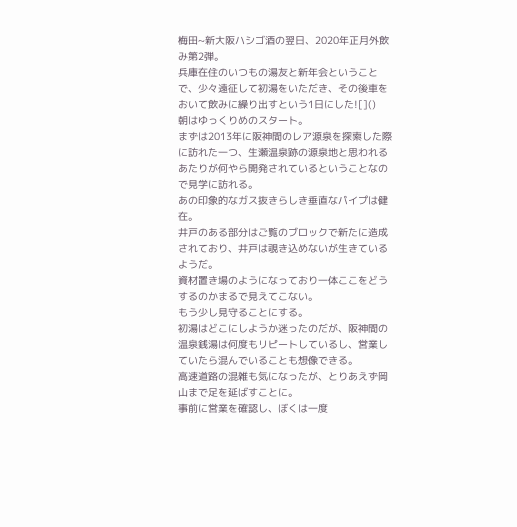梅田~新大阪ハシゴ酒の翌日、2020年正月外飲み第2弾。
兵庫在住のいつもの湯友と新年会ということで、少々遠征して初湯をいただき、その後車をおいて飲みに繰り出すという1日にした![]()
朝はゆっくりめのスタート。
まずは2013年に阪神間のレア源泉を探索した際に訪れた一つ、生瀬温泉跡の源泉地と思われるあたりが何やら開発されているということなので見学に訪れる。
あの印象的なガス抜きらしき垂直なパイプは健在。
井戸のある部分はご覧のブロックで新たに造成されており、井戸は覗き込めないが生きているようだ。
資材置き場のようになっており一体ここをどうするのかまるで見えてこない。
もう少し見守ることにする。
初湯はどこにしようか迷ったのだが、阪神間の温泉銭湯は何度もリピートしているし、営業していたら混んでいることも想像できる。
高速道路の混雑も気になったが、とりあえず岡山まで足を延ばすことに。
事前に営業を確認し、ぼくは一度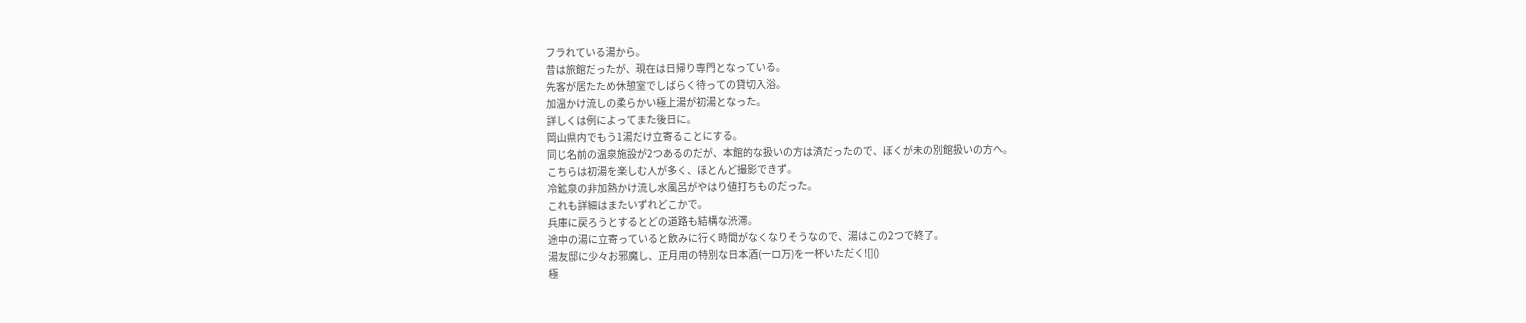フラれている湯から。
昔は旅館だったが、現在は日帰り専門となっている。
先客が居たため休憩室でしばらく待っての貸切入浴。
加温かけ流しの柔らかい極上湯が初湯となった。
詳しくは例によってまた後日に。
岡山県内でもう1湯だけ立寄ることにする。
同じ名前の温泉施設が2つあるのだが、本館的な扱いの方は済だったので、ぼくが未の別館扱いの方へ。
こちらは初湯を楽しむ人が多く、ほとんど撮影できず。
冷鉱泉の非加熱かけ流し水風呂がやはり値打ちものだった。
これも詳細はまたいずれどこかで。
兵庫に戻ろうとするとどの道路も結構な渋滞。
途中の湯に立寄っていると飲みに行く時間がなくなりそうなので、湯はこの2つで終了。
湯友邸に少々お邪魔し、正月用の特別な日本酒(一ロ万)を一杯いただく![]()
極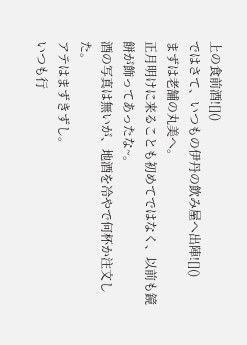上の食前酒![]()
ではさて、いつもの伊丹の飲み屋へ出陣![]()
まずは老舗の丸美へ。
正月明けに来ることも初めてではなく、以前も鏡餅が飾ってあったな~。
酒の写真は無いが、地酒を冷やで何杯か注文した。
アテはまずきずし。
いつも行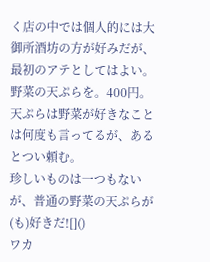く店の中では個人的には大御所酒坊の方が好みだが、最初のアテとしてはよい。
野菜の天ぷらを。400円。
天ぷらは野菜が好きなことは何度も言ってるが、あるとつい頼む。
珍しいものは一つもないが、普通の野菜の天ぷらが(も)好きだ![]()
ワカ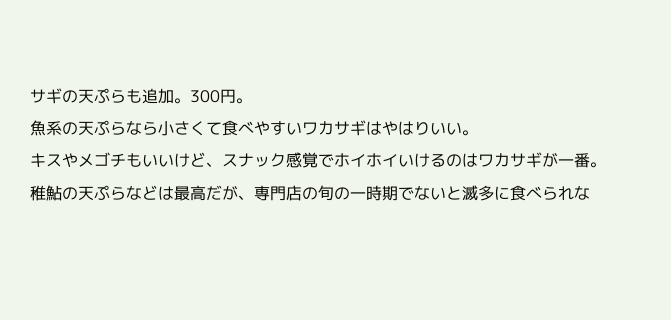サギの天ぷらも追加。300円。
魚系の天ぷらなら小さくて食べやすいワカサギはやはりいい。
キスやメゴチもいいけど、スナック感覚でホイホイいけるのはワカサギが一番。
稚鮎の天ぷらなどは最高だが、専門店の旬の一時期でないと滅多に食べられな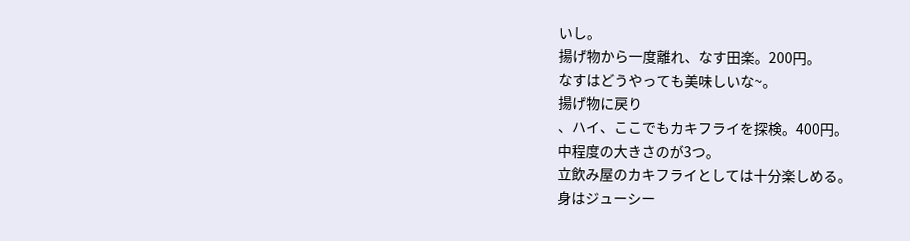いし。
揚げ物から一度離れ、なす田楽。200円。
なすはどうやっても美味しいな~。
揚げ物に戻り
、ハイ、ここでもカキフライを探検。400円。
中程度の大きさのが3つ。
立飲み屋のカキフライとしては十分楽しめる。
身はジューシー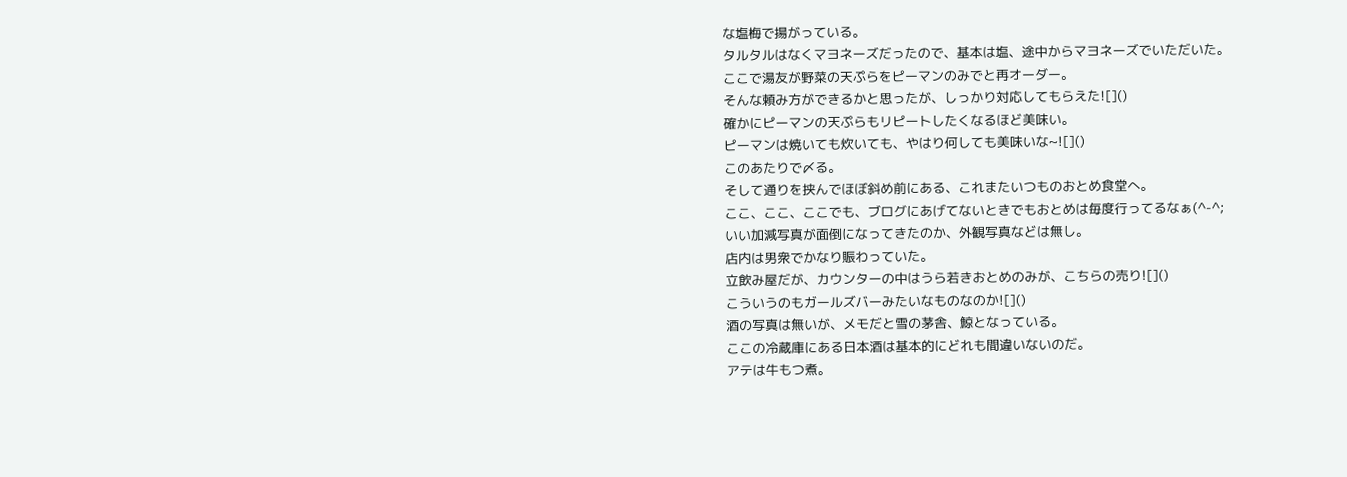な塩梅で揚がっている。
タルタルはなくマヨネーズだったので、基本は塩、途中からマヨネーズでいただいた。
ここで湯友が野菜の天ぷらをピーマンのみでと再オーダー。
そんな頼み方ができるかと思ったが、しっかり対応してもらえた![]()
確かにピーマンの天ぷらもリピートしたくなるほど美味い。
ピーマンは焼いても炊いても、やはり何しても美味いな~![]()
このあたりで〆る。
そして通りを挟んでほぼ斜め前にある、これまたいつものおとめ食堂へ。
ここ、ここ、ここでも、ブログにあげてないときでもおとめは毎度行ってるなぁ(^-^;
いい加減写真が面倒になってきたのか、外観写真などは無し。
店内は男衆でかなり賑わっていた。
立飲み屋だが、カウンターの中はうら若きおとめのみが、こちらの売り![]()
こういうのもガールズバーみたいなものなのか![]()
酒の写真は無いが、メモだと雪の茅舎、鯨となっている。
ここの冷蔵庫にある日本酒は基本的にどれも間違いないのだ。
アテは牛もつ煮。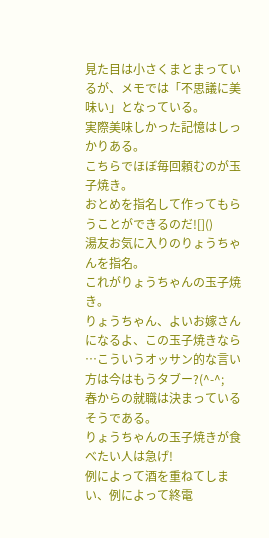見た目は小さくまとまっているが、メモでは「不思議に美味い」となっている。
実際美味しかった記憶はしっかりある。
こちらでほぼ毎回頼むのが玉子焼き。
おとめを指名して作ってもらうことができるのだ![]()
湯友お気に入りのりょうちゃんを指名。
これがりょうちゃんの玉子焼き。
りょうちゃん、よいお嫁さんになるよ、この玉子焼きなら
…こういうオッサン的な言い方は今はもうタブー?(^-^;
春からの就職は決まっているそうである。
りょうちゃんの玉子焼きが食べたい人は急げ!
例によって酒を重ねてしまい、例によって終電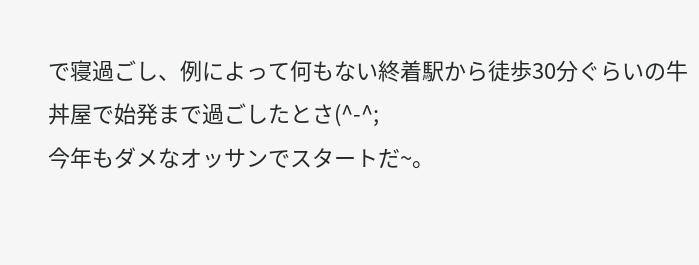で寝過ごし、例によって何もない終着駅から徒歩30分ぐらいの牛丼屋で始発まで過ごしたとさ(^-^;
今年もダメなオッサンでスタートだ~。